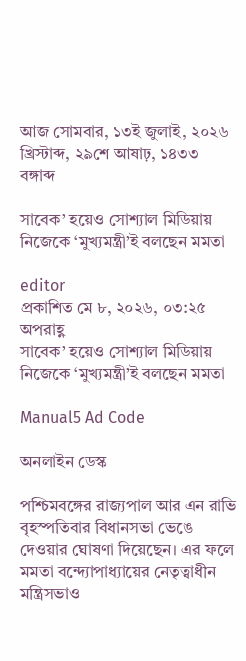আজ সোমবার, ১৩ই জুলাই, ২০২৬ খ্রিস্টাব্দ, ২৯শে আষাঢ়, ১৪৩৩ বঙ্গাব্দ

সাবেক’ হয়েও সোশ্যাল মিডিয়ায় নিজেকে ‘মুখ্যমন্ত্রী’ই বলছেন মমতা

editor
প্রকাশিত মে ৮, ২০২৬, ০৩:২৫ অপরাহ্ণ
সাবেক’ হয়েও সোশ্যাল মিডিয়ায় নিজেকে ‘মুখ্যমন্ত্রী’ই বলছেন মমতা

Manual5 Ad Code

অনলাইন ডেস্ক

পশ্চিমবঙ্গের রাজ্যপাল আর এন রাভি বৃহস্পতিবার বিধানসভা ভেঙে দেওয়ার ঘোষণা দিয়েছেন। এর ফলে মমতা বন্দ্যোপাধ্যায়ের নেতৃত্বাধীন মন্ত্রিসভাও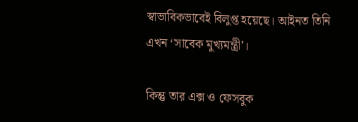স্বাভাবিকভাবেই বিলুপ্ত হয়েছে। আইনত তিনি এখন ‘সাবেক মুখ্যমন্ত্রী’।

কিন্তু তার এক্স ও ফেসবুক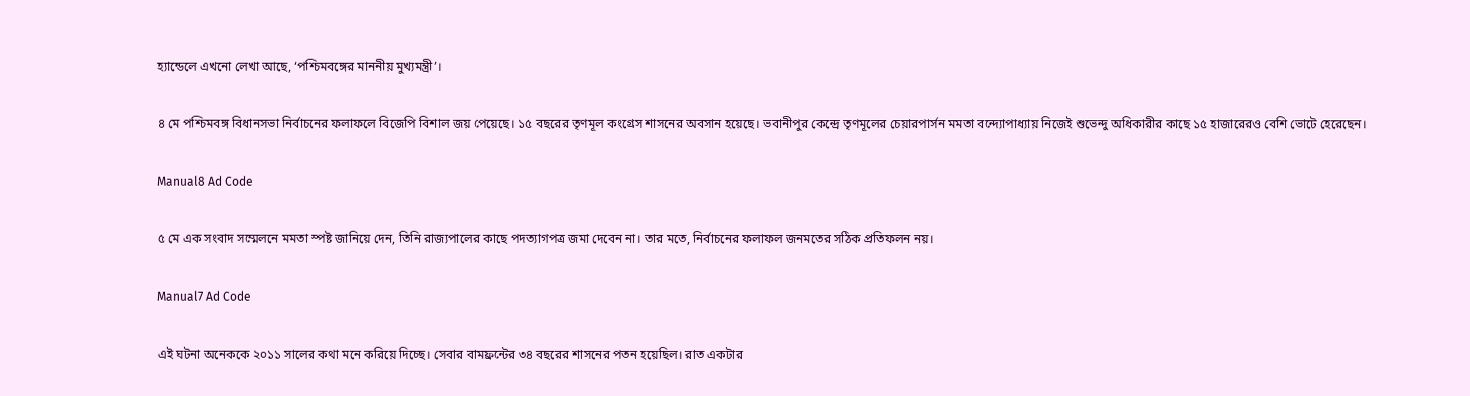হ্যান্ডেলে এখনো লেখা আছে, ‘পশ্চিমবঙ্গের মাননীয় মুখ্যমন্ত্রী’।

৪ মে পশ্চিমবঙ্গ বিধানসভা নির্বাচনের ফলাফলে বিজেপি বিশাল জয় পেয়েছে। ১৫ বছরের তৃণমূল কংগ্রেস শাসনের অবসান হয়েছে। ভবানীপুর কেন্দ্রে তৃণমূলের চেয়ারপার্সন মমতা বন্দ্যোপাধ্যায় নিজেই শুভেন্দু অধিকারীর কাছে ১৫ হাজারেরও বেশি ভোটে হেরেছেন।

Manual8 Ad Code

৫ মে এক সংবাদ সম্মেলনে মমতা স্পষ্ট জানিয়ে দেন, তিনি রাজ্যপালের কাছে পদত্যাগপত্র জমা দেবেন না। তার মতে, নির্বাচনের ফলাফল জনমতের সঠিক প্রতিফলন নয়।

Manual7 Ad Code

এই ঘটনা অনেককে ২০১১ সালের কথা মনে করিয়ে দিচ্ছে। সেবার বামফ্রন্টের ৩৪ বছরের শাসনের পতন হয়েছিল। রাত একটার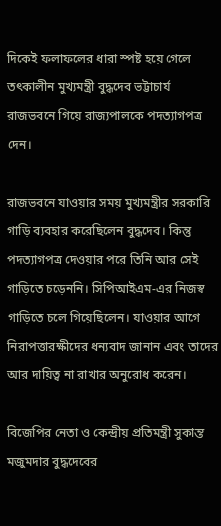দিকেই ফলাফলের ধারা স্পষ্ট হয়ে গেলে তৎকালীন মুখ্যমন্ত্রী বুদ্ধদেব ভট্টাচার্য রাজভবনে গিয়ে রাজ্যপালকে পদত্যাগপত্র দেন।

রাজভবনে যাওয়ার সময় মুখ্যমন্ত্রীর সরকারি গাড়ি ব্যবহার করেছিলেন বুদ্ধদেব। কিন্তু পদত্যাগপত্র দেওয়ার পরে তিনি আর সেই গাড়িতে চড়েননি। সিপিআইএম-এর নিজস্ব গাড়িতে চলে গিয়েছিলেন। যাওয়ার আগে নিরাপত্তারক্ষীদের ধন্যবাদ জানান এবং তাদের আর দায়িত্ব না রাখার অনুরোধ করেন।

বিজেপির নেতা ও কেন্দ্রীয় প্রতিমন্ত্রী সুকান্ত মজুমদার বুদ্ধদেবের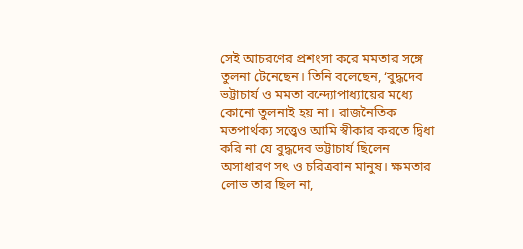সেই আচরণের প্রশংসা করে মমতার সঙ্গে তুলনা টেনেছেন। তিনি বলেছেন, ‘বুদ্ধদেব ভট্টাচার্য ও মমতা বন্দ্যোপাধ্যায়ের মধ্যে কোনো তুলনাই হয় না। রাজনৈতিক মতপার্থক্য সত্ত্বেও আমি স্বীকার করতে দ্বিধা করি না যে বুদ্ধদেব ভট্টাচার্য ছিলেন অসাধারণ সৎ ও চরিত্রবান মানুষ। ক্ষমতার লোভ তার ছিল না,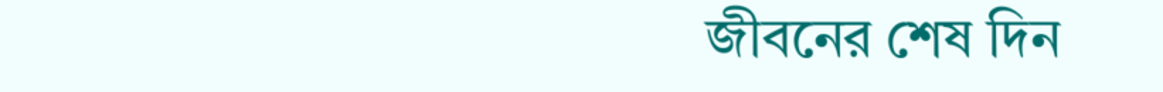জীবনের শেষ দিন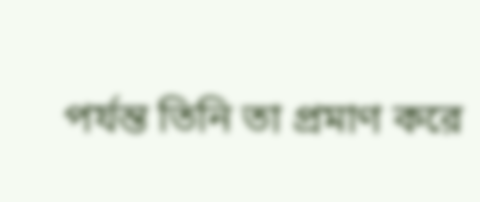পর্যন্ত তিনি তা প্রমাণ করে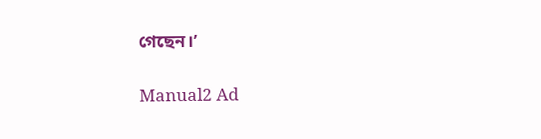গেছেন।’

Manual2 Ad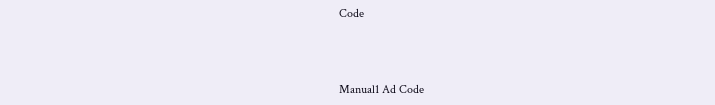Code



Manual1 Ad Code